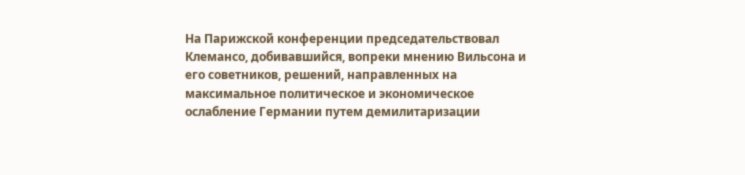На Парижской конференции председательствовал Клемансо, добивавшийся, вопреки мнению Вильсона и его советников, решений, направленных на максимальное политическое и экономическое ослабление Германии путем демилитаризации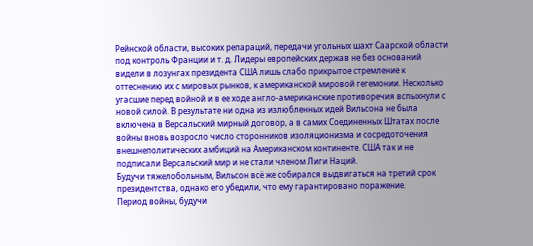Рейнской области, высоких репараций, передачи угольных шахт Саарской области под контроль Франции и т. д. Лидеры европейских держав не без оснований видели в лозунгах президента США лишь слабо прикрытое стремление к оттеснению их с мировых рынков, к американской мировой гегемонии. Несколько угасшие перед войной и в ее ходе англо-американские противоречия вспыхнули с новой силой. В результате ни одна из излюбленных идей Вильсона не была включена в Версальский мирный договор, а в самих Соединенных Штатах после войны вновь возросло число сторонников изоляционизма и сосредоточения внешнеполитических амбиций на Американском континенте. США так и не подписали Версальский мир и не стали членом Лиги Наций.
Будучи тяжелобольным, Вильсон всё же собирался выдвигаться на третий срок президентства, однако его убедили, что ему гарантировано поражение.
Период войны, будучи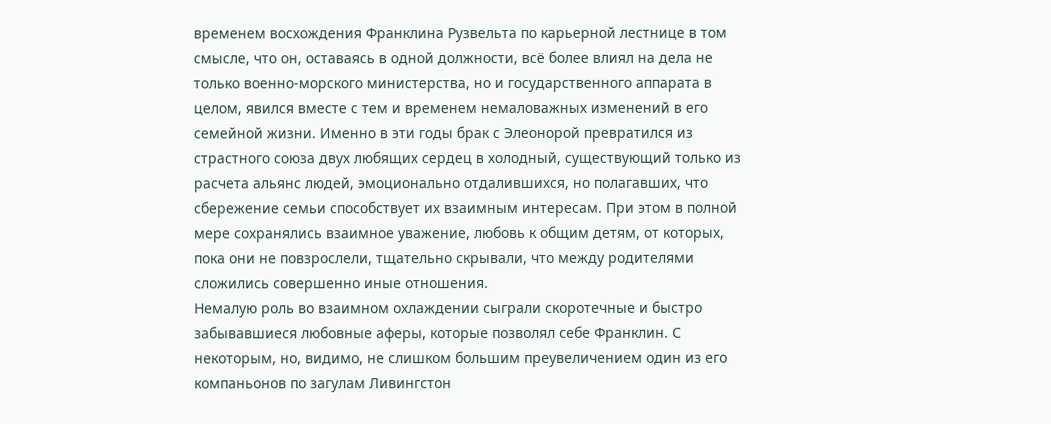временем восхождения Франклина Рузвельта по карьерной лестнице в том смысле, что он, оставаясь в одной должности, всё более влиял на дела не только военно-морского министерства, но и государственного аппарата в целом, явился вместе с тем и временем немаловажных изменений в его семейной жизни. Именно в эти годы брак с Элеонорой превратился из страстного союза двух любящих сердец в холодный, существующий только из расчета альянс людей, эмоционально отдалившихся, но полагавших, что сбережение семьи способствует их взаимным интересам. При этом в полной мере сохранялись взаимное уважение, любовь к общим детям, от которых, пока они не повзрослели, тщательно скрывали, что между родителями сложились совершенно иные отношения.
Немалую роль во взаимном охлаждении сыграли скоротечные и быстро забывавшиеся любовные аферы, которые позволял себе Франклин. С некоторым, но, видимо, не слишком большим преувеличением один из его компаньонов по загулам Ливингстон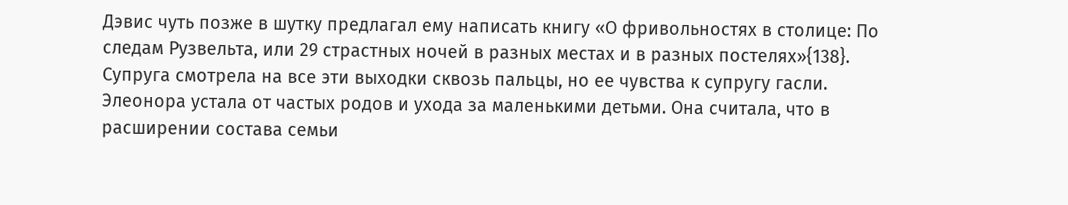Дэвис чуть позже в шутку предлагал ему написать книгу «О фривольностях в столице: По следам Рузвельта, или 29 страстных ночей в разных местах и в разных постелях»{138}. Супруга смотрела на все эти выходки сквозь пальцы, но ее чувства к супругу гасли.
Элеонора устала от частых родов и ухода за маленькими детьми. Она считала, что в расширении состава семьи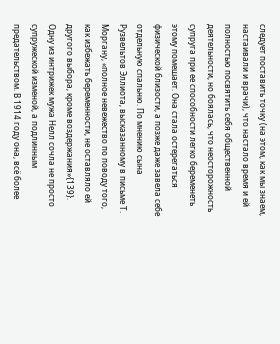следует поставить точку (на этом, как мы знаем, настаивали и врачи), что настало время и ей полностью посвятить себя общественной деятельности, но боялась, что неосторожность супруга при ее способности легко беременеть этому помешает. Она стала остерегаться физической близости, а позже даже завела себе отдельную спальню. По мнению сына Рузвельтов Эллиота, высказанному в письме Т. Моргану, «полное невежество по поводу того, как избежать беременности, не оставляло ей другого выбора, кроме воздержания»{139}.
Одну из интрижек мужа Нелл сочла не просто супружеской изменой, а подлинным предательством. В 1914 году она, всё более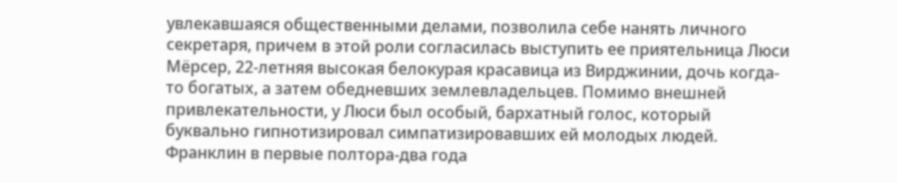увлекавшаяся общественными делами, позволила себе нанять личного секретаря, причем в этой роли согласилась выступить ее приятельница Люси Мёрсер, 22-летняя высокая белокурая красавица из Вирджинии, дочь когда-то богатых, а затем обедневших землевладельцев. Помимо внешней привлекательности, у Люси был особый, бархатный голос, который буквально гипнотизировал симпатизировавших ей молодых людей.
Франклин в первые полтора-два года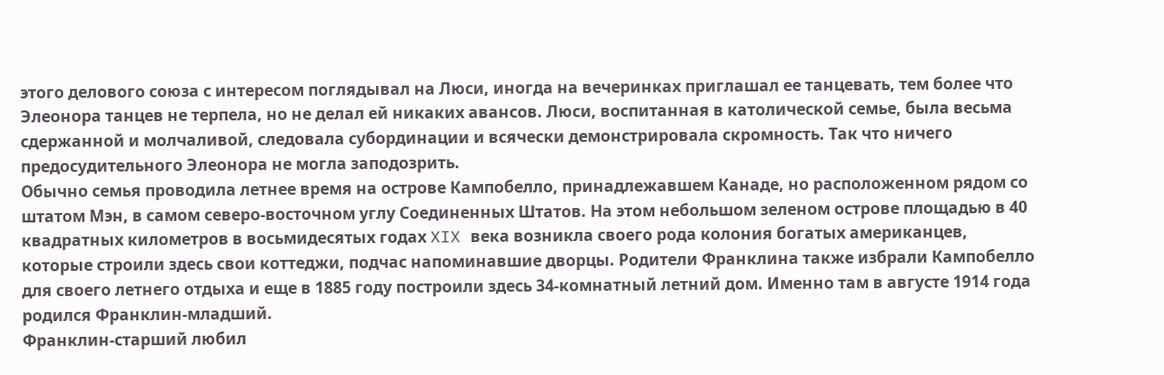этого делового союза с интересом поглядывал на Люси, иногда на вечеринках приглашал ее танцевать, тем более что Элеонора танцев не терпела, но не делал ей никаких авансов. Люси, воспитанная в католической семье, была весьма сдержанной и молчаливой, следовала субординации и всячески демонстрировала скромность. Так что ничего предосудительного Элеонора не могла заподозрить.
Обычно семья проводила летнее время на острове Кампобелло, принадлежавшем Канаде, но расположенном рядом со штатом Мэн, в самом северо-восточном углу Соединенных Штатов. На этом небольшом зеленом острове площадью в 40 квадратных километров в восьмидесятых годах XIX века возникла своего рода колония богатых американцев, которые строили здесь свои коттеджи, подчас напоминавшие дворцы. Родители Франклина также избрали Кампобелло для своего летнего отдыха и еще в 1885 году построили здесь 34-комнатный летний дом. Именно там в августе 1914 года родился Франклин-младший.
Франклин-старший любил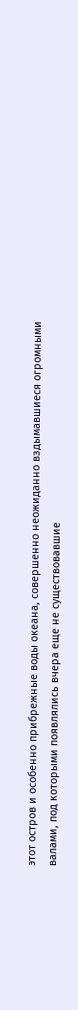этот остров и особенно прибрежные воды океана, совершенно неожиданно вздымавшиеся огромными валами, под которыми появлялись вчера еще не существовавшие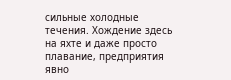сильные холодные течения. Хождение здесь на яхте и даже просто плавание, предприятия явно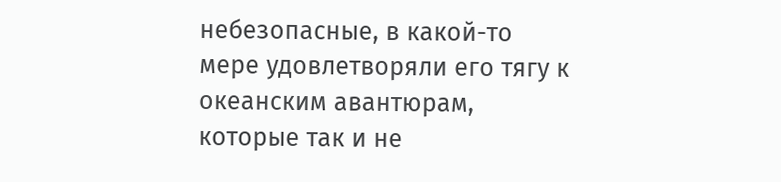небезопасные, в какой-то мере удовлетворяли его тягу к океанским авантюрам, которые так и не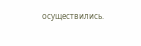осуществились.